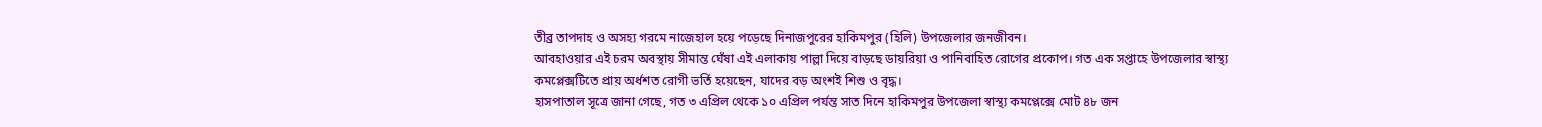তীব্র তাপদাহ ও অসহ্য গরমে নাজেহাল হয়ে পড়েছে দিনাজপুরের হাকিমপুর (হিলি) উপজেলার জনজীবন।
আবহাওয়ার এই চরম অবস্থায় সীমান্ত ঘেঁষা এই এলাকায় পাল্লা দিয়ে বাড়ছে ডায়রিয়া ও পানিবাহিত রোগের প্রকোপ। গত এক সপ্তাহে উপজেলার স্বাস্থ্য কমপ্লেক্সটিতে প্রায় অর্ধশত রোগী ভর্তি হয়েছেন, যাদের বড় অংশই শিশু ও বৃদ্ধ।
হাসপাতাল সূত্রে জানা গেছে, গত ৩ এপ্রিল থেকে ১০ এপ্রিল পর্যন্ত সাত দিনে হাকিমপুর উপজেলা স্বাস্থ্য কমপ্লেক্সে মোট ৪৮ জন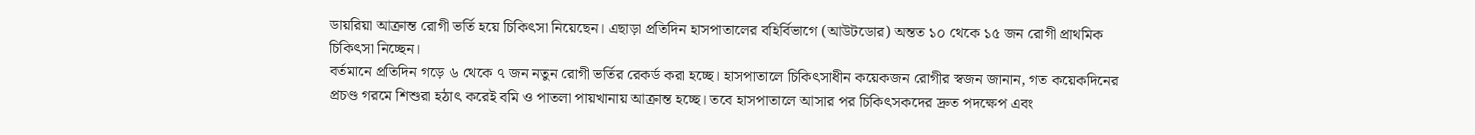ডায়রিয়া আক্রান্ত রোগী ভর্তি হয়ে চিকিৎসা নিয়েছেন। এছাড়া প্রতিদিন হাসপাতালের বহির্বিভাগে (আউটডোর) অন্তত ১০ থেকে ১৫ জন রোগী প্রাথমিক চিকিৎসা নিচ্ছেন।
বর্তমানে প্রতিদিন গড়ে ৬ থেকে ৭ জন নতুন রোগী ভর্তির রেকর্ড করা হচ্ছে। হাসপাতালে চিকিৎসাধীন কয়েকজন রোগীর স্বজন জানান, গত কয়েকদিনের প্রচণ্ড গরমে শিশুরা হঠাৎ করেই বমি ও পাতলা পায়খানায় আক্রান্ত হচ্ছে। তবে হাসপাতালে আসার পর চিকিৎসকদের দ্রুত পদক্ষেপ এবং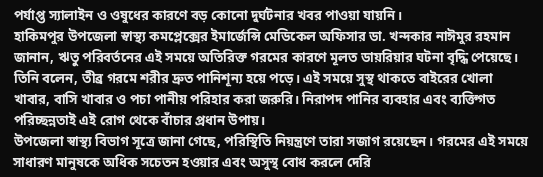পর্যাপ্ত স্যালাইন ও ওষুধের কারণে বড় কোনো দুর্ঘটনার খবর পাওয়া যায়নি।
হাকিমপুর উপজেলা স্বাস্থ্য কমপ্লেক্সের ইমার্জেন্সি মেডিকেল অফিসার ডা. খন্দকার নাঈমুর রহমান জানান, ঋতু পরিবর্তনের এই সময়ে অতিরিক্ত গরমের কারণে মূলত ডায়রিয়ার ঘটনা বৃদ্ধি পেয়েছে। তিনি বলেন, তীব্র গরমে শরীর দ্রুত পানিশূন্য হয়ে পড়ে। এই সময়ে সুস্থ থাকতে বাইরের খোলা খাবার, বাসি খাবার ও পচা পানীয় পরিহার করা জরুরি। নিরাপদ পানির ব্যবহার এবং ব্যক্তিগত পরিচ্ছন্নতাই এই রোগ থেকে বাঁচার প্রধান উপায়।
উপজেলা স্বাস্থ্য বিভাগ সূত্রে জানা গেছে, পরিস্থিতি নিয়ন্ত্রণে তারা সজাগ রয়েছেন। গরমের এই সময়ে সাধারণ মানুষকে অধিক সচেতন হওয়ার এবং অসুস্থ বোধ করলে দেরি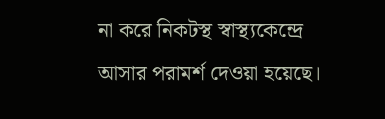না করে নিকটস্থ স্বাস্থ্যকেন্দ্রে আসার পরামর্শ দেওয়া হয়েছে।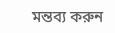মন্তব্য করুন